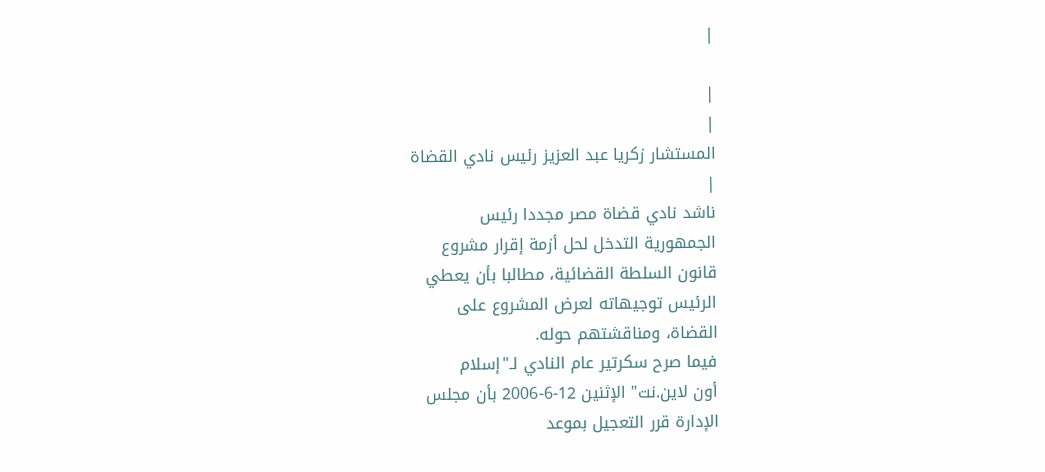|

|
|
المستشار زكريا عبد العزيز رئيس نادي القضاة
|
ناشد نادي قضاة مصر مجددا رئيس
الجمهورية التدخل لحل أزمة إقرار مشروع
قانون السلطة القضائية، مطالبا بأن يعطي
الرئيس توجيهاته لعرض المشروع على
القضاة، ومناقشتهم حوله.
فيما صرح سكرتير عام النادي لـ"إسلام
أون لاين.نت" الإثنين 12-6-2006 بأن مجلس
الإدارة قرر التعجيل بموعد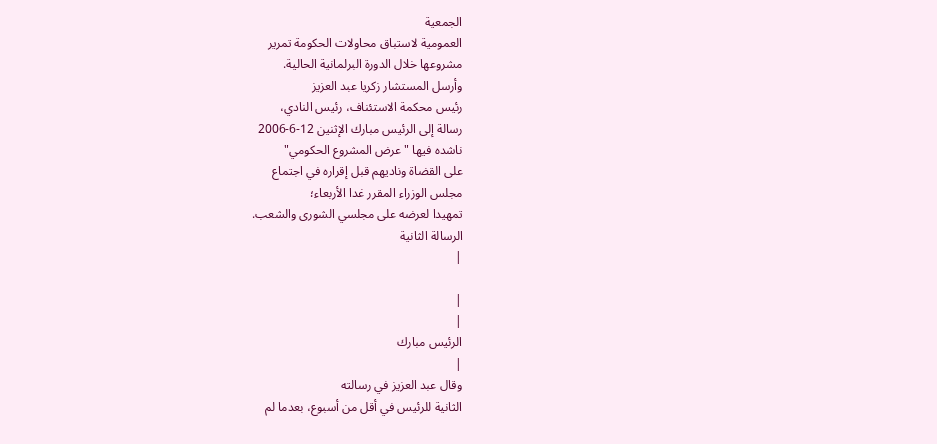الجمعية
العمومية لاستباق محاولات الحكومة تمرير
مشروعها خلال الدورة البرلمانية الحالية.
وأرسل المستشار زكريا عبد العزيز
رئيس محكمة الاستئناف، رئيس النادي،
رسالة إلى الرئيس مبارك الإثنين 12-6-2006
ناشده فيها "عرض المشروع الحكومي"
على القضاة وناديهم قبل إقراره في اجتماع
مجلس الوزراء المقرر غدا الأربعاء؛
تمهيدا لعرضه على مجلسي الشورى والشعب.
الرسالة الثانية
|

|
|
الرئيس مبارك
|
وقال عبد العزيز في رسالته
الثانية للرئيس في أقل من أسبوع، بعدما لم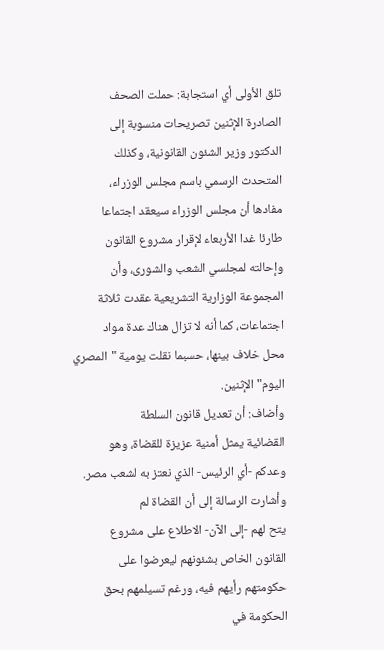تلق الأولى أي استجابة: حملت الصحف
الصادرة الإثنين تصريحات منسوبة إلى
الدكتور وزير الشئون القانونية، وكذلك
المتحدث الرسمي باسم مجلس الوزراء،
مفادها أن مجلس الوزراء سيعقد اجتماعا
طارئا غدا الأربعاء لإقرار مشروع القانون
وإحالته لمجلسي الشعب والشورى، وأن
المجموعة الوزارية التشريعية عقدت ثلاثة
اجتماعات، كما أنه لا تزال هناك عدة مواد
محل خلاف بينها، حسبما نقلت يومية "المصري
اليوم" الإثنين.
وأضاف: أن تعديل قانون السلطة
القضائية يمثل أمنية عزيزة للقضاة، وهو
وعدكم -أي الرئيس- الذي نعتز به لشعب مصر.
وأشارت الرسالة إلى أن القضاة لم
يتح لهم -إلى الآن- الاطلاع على مشروع
القانون الخاص بشئونهم ليعرضوا على
حكومتهم رأيهم فيه، ورغم تسيلمهم بحق
الحكومة في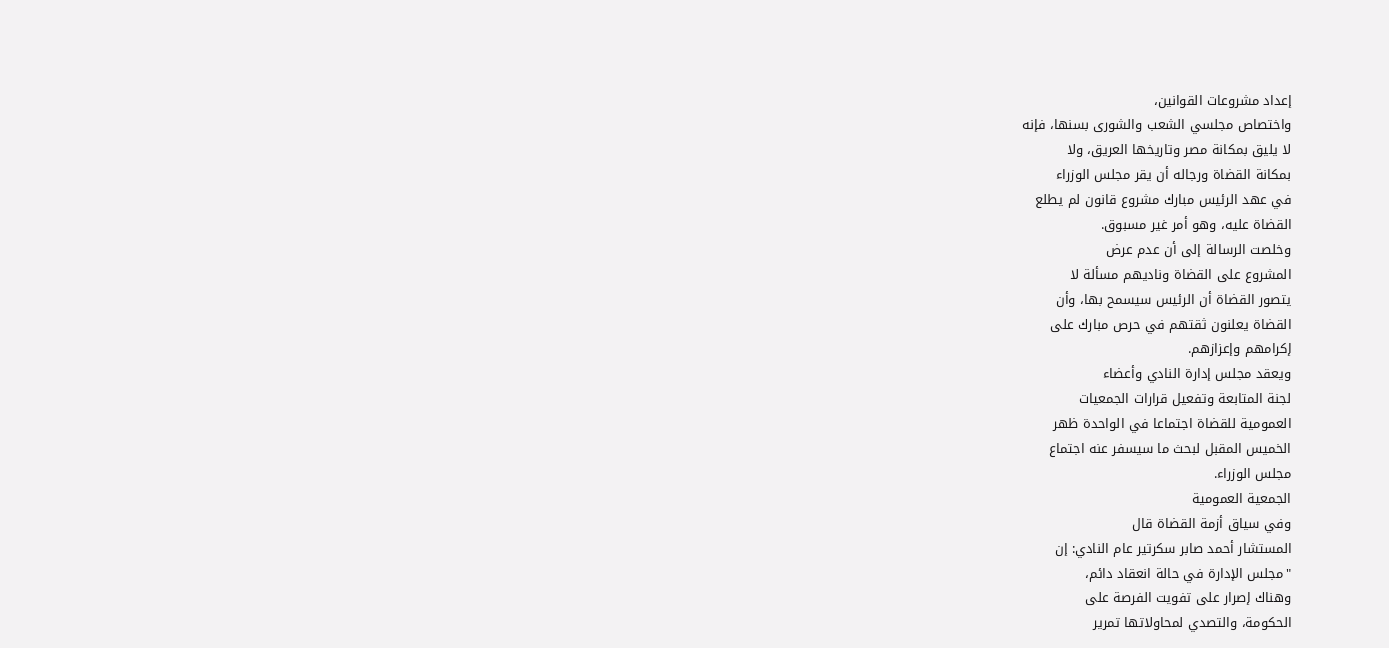إعداد مشروعات القوانين،
واختصاص مجلسي الشعب والشورى بسنها، فإنه
لا يليق بمكانة مصر وتاريخها العريق، ولا
بمكانة القضاة ورجاله أن يقر مجلس الوزراء
في عهد الرئيس مبارك مشروع قانون لم يطلع
القضاة عليه، وهو أمر غير مسبوق.
وخلصت الرسالة إلى أن عدم عرض
المشروع على القضاة وناديهم مسألة لا
يتصور القضاة أن الرئيس سيسمح بها، وأن
القضاة يعلنون ثقتهم في حرص مبارك على
إكرامهم وإعزازهم.
ويعقد مجلس إدارة النادي وأعضاء
لجنة المتابعة وتفعيل قرارات الجمعيات
العمومية للقضاة اجتماعا في الواحدة ظهر
الخميس المقبل لبحث ما سيسفر عنه اجتماع
مجلس الوزراء.
الجمعية العمومية
وفي سياق أزمة القضاة قال
المستشار أحمد صابر سكرتير عام النادي: إن
"مجلس الإدارة في حالة انعقاد دائم،
وهناك إصرار على تفويت الفرصة على
الحكومة، والتصدي لمحاولاتها تمرير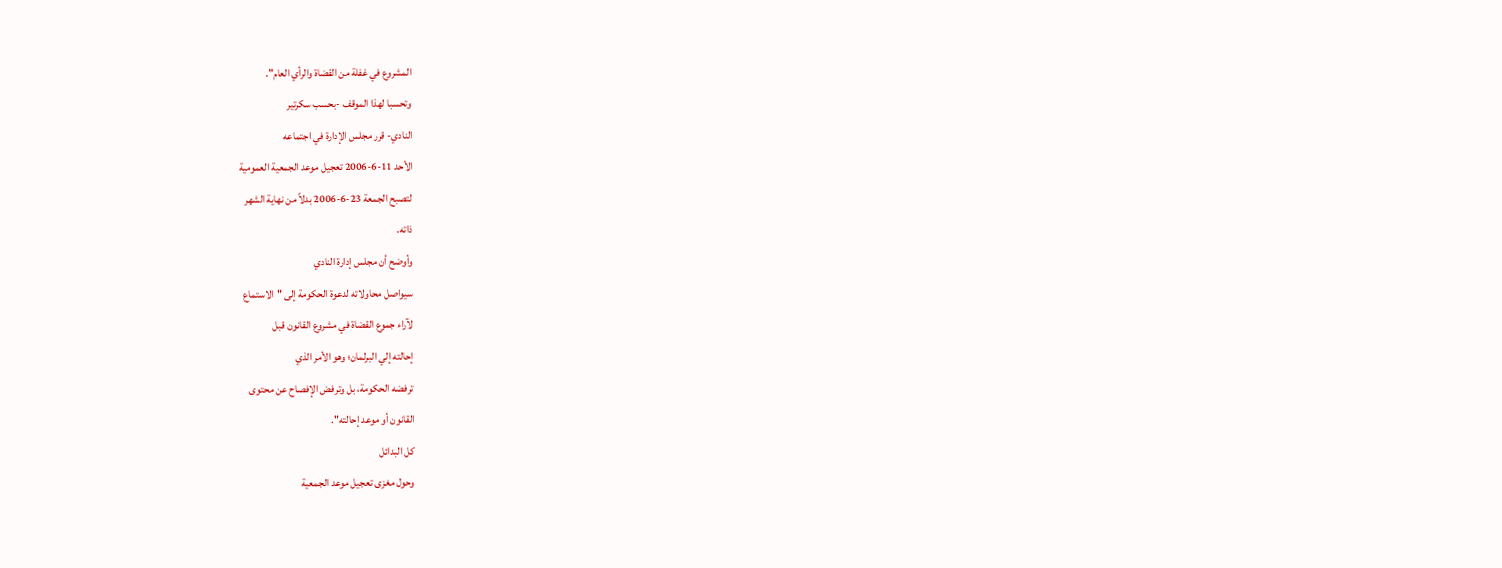المشروع في غفلة من القضاة والرأي العام".
وتحسبا لهذا الموقف -بحسب سكرتير
النادي- قرر مجلس الإدارة في اجتماعه
الأحد 11-6-2006 تعجيل موعد الجمعية العمومية
لتصبح الجمعة 23-6-2006 بدلاً من نهاية الشهر
ذاته.
وأوضح أن مجلس إدارة النادي
سيواصل محاولاته لدعوة الحكومة إلى "الاستماع
لآراء جموع القضاة في مشروع القانون قبل
إحالته إلي البرلمان؛ وهو الأمر الذي
ترفضه الحكومة، بل وترفض الإفصاح عن محتوى
القانون أو موعد إحالته".
كل البدائل
وحول مغزى تعجيل موعد الجمعية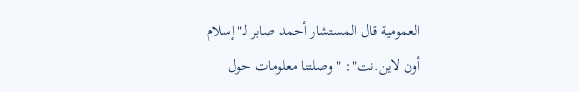العمومية قال المستشار أحمد صابر لـ"إسلام
أون لاين.نت": "وصلتنا معلومات حول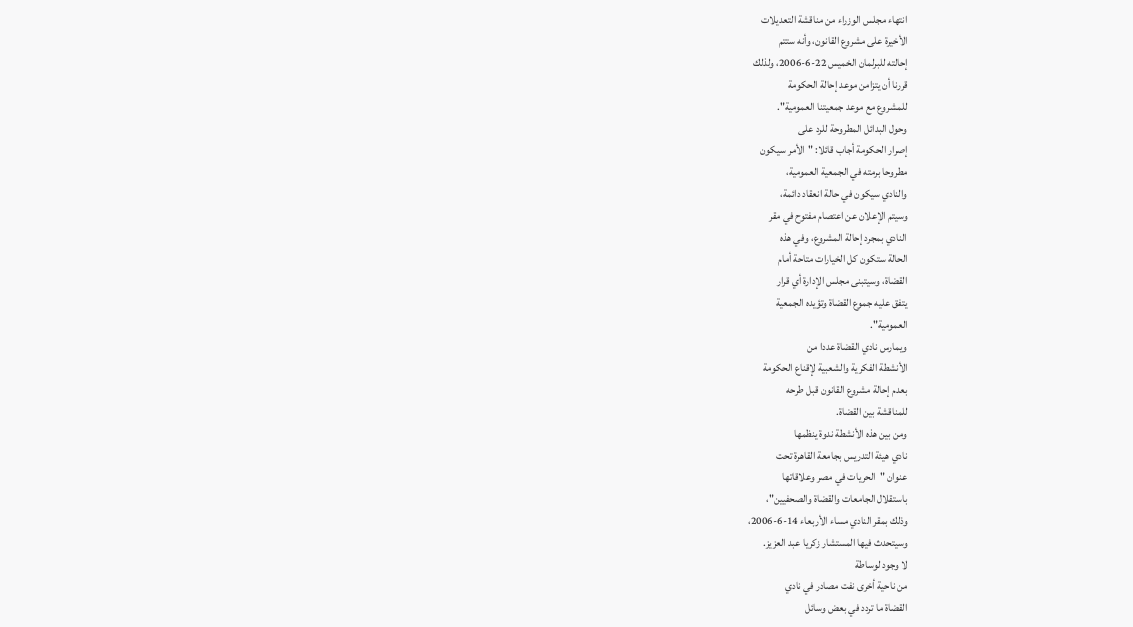انتهاء مجلس الوزراء من مناقشة التعديلات
الأخيرة على مشروع القانون، وأنه ستتم
إحالته للبرلمان الخميس 22-6-2006، ولذلك
قررنا أن يتزامن موعد إحالة الحكومة
للمشروع مع موعد جمعيتنا العمومية".
وحول البدائل المطروحة للرد على
إصرار الحكومة أجاب قائلا: "الأمر سيكون
مطروحا برمته في الجمعية العمومية،
والنادي سيكون في حالة انعقاد دائمة،
وسيتم الإعلان عن اعتصام مفتوح في مقر
النادي بمجرد إحالة المشروع، وفي هذه
الحالة ستكون كل الخيارات متاحة أمام
القضاة، وسيتبنى مجلس الإدارة أي قرار
يتفق عليه جموع القضاة وتؤيده الجمعية
العمومية".
ويمارس نادي القضاة عددا من
الأنشطة الفكرية والشعبية لإقناع الحكومة
بعدم إحالة مشروع القانون قبل طرحه
للمناقشة بين القضاة.
ومن بين هذه الأنشطة ندوة ينظمها
نادي هيئة التدريس بجامعة القاهرة تحت
عنوان "الحريات في مصر وعلاقاتها
باستقلال الجامعات والقضاة والصحفيين"،
وذلك بمقر النادي مساء الأربعاء 14-6-2006،
وسيتحدث فيها المستشار زكريا عبد العزيز.
لا وجود لوساطة
من ناحية أخرى نفت مصادر في نادي
القضاة ما تردد في بعض وسائل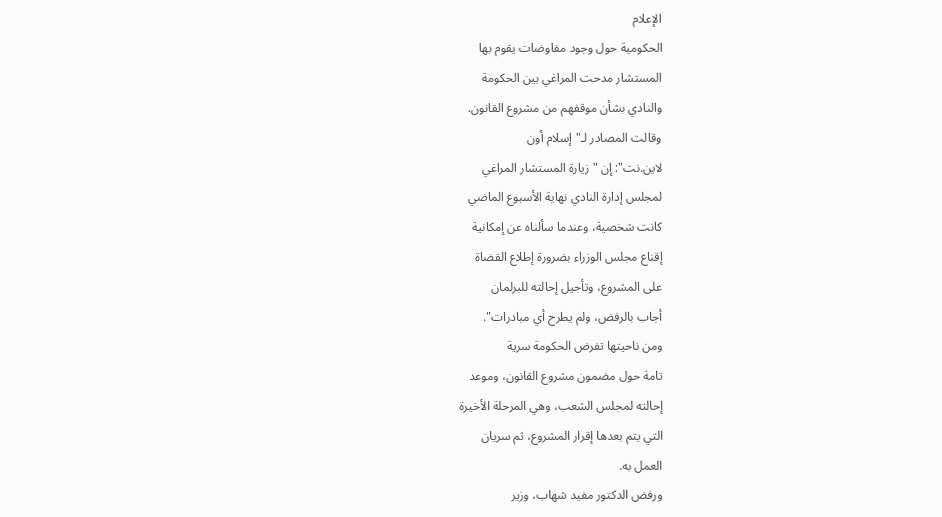الإعلام
الحكومية حول وجود مفاوضات يقوم بها
المستشار مدحت المراغي بين الحكومة
والنادي بشأن موقفهم من مشروع القانون.
وقالت المصادر لـ"إسلام أون
لاين.نت": إن "زيارة المستشار المراغي
لمجلس إدارة النادي نهاية الأسبوع الماضي
كانت شخصية، وعندما سألناه عن إمكانية
إقناع مجلس الوزراء بضرورة إطلاع القضاة
على المشروع، وتأجيل إحالته للبرلمان
أجاب بالرفض، ولم يطرح أي مبادرات".
ومن ناحيتها تفرض الحكومة سرية
تامة حول مضمون مشروع القانون، وموعد
إحالته لمجلس الشعب، وهي المرحلة الأخيرة
التي يتم بعدها إقرار المشروع، ثم سريان
العمل به.
ورفض الدكتور مفيد شهاب، وزير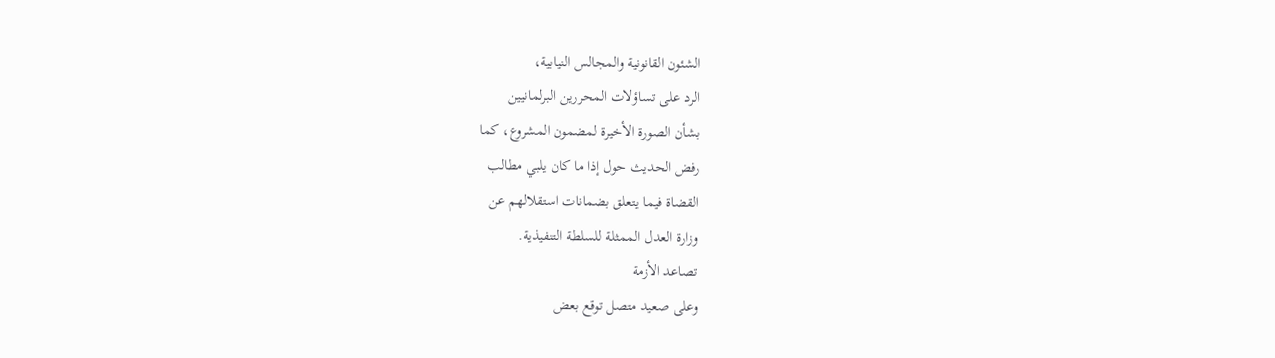الشئون القانونية والمجالس النيابية،
الرد على تساؤلات المحررين البرلمانيين
بشأن الصورة الأخيرة لمضمون المشروع، كما
رفض الحديث حول إذا ما كان يلبي مطالب
القضاة فيما يتعلق بضمانات استقلالهم عن
وزارة العدل الممثلة للسلطة التنفيذية.
تصاعد الأزمة
وعلى صعيد متصل توقع بعض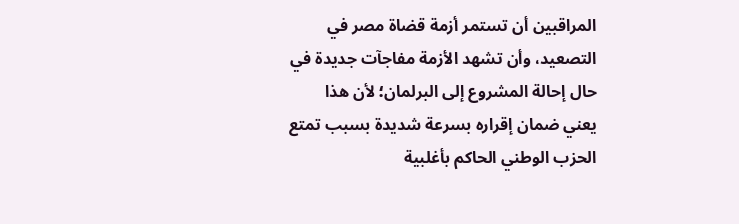المراقبين أن تستمر أزمة قضاة مصر في
التصعيد، وأن تشهد الأزمة مفاجآت جديدة في
حال إحالة المشروع إلى البرلمان؛ لأن هذا
يعني ضمان إقراره بسرعة شديدة بسبب تمتع
الحزب الوطني الحاكم بأغلبية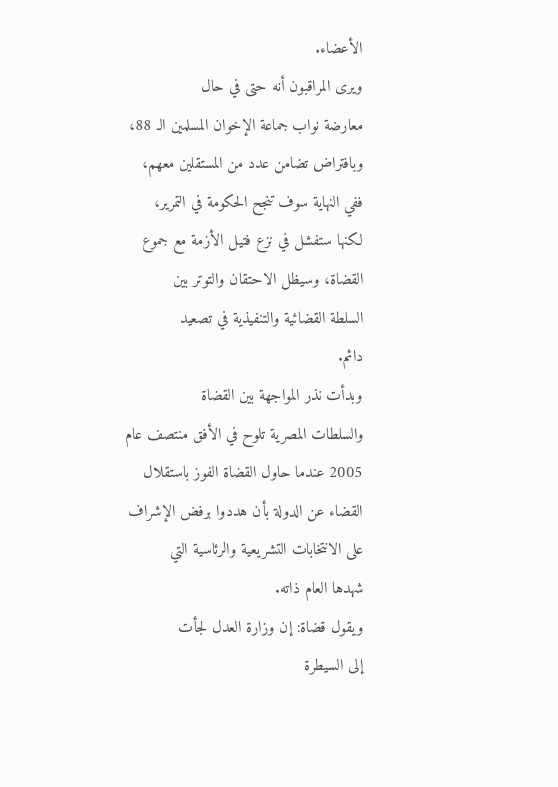الأعضاء.
ويرى المراقبون أنه حتى في حال
معارضة نواب جماعة الإخوان المسلمين الـ 88،
وبافتراض تضامن عدد من المستقلين معهم،
ففي النهاية سوف تنجح الحكومة في التمرير،
لكنها ستفشل في نزع فتيل الأزمة مع جموع
القضاة، وسيظل الاحتقان والتوتر بين
السلطة القضائية والتنفيذية في تصعيد
دائم.
وبدأت نذر المواجهة بين القضاة
والسلطات المصرية تلوح في الأفق منتصف عام
2005 عندما حاول القضاة الفوز باستقلال
القضاء عن الدولة بأن هددوا برفض الإشراف
على الانتخابات التشريعية والرئاسية التي
شهدها العام ذاته.
ويقول قضاة: إن وزارة العدل لجأت
إلى السيطرة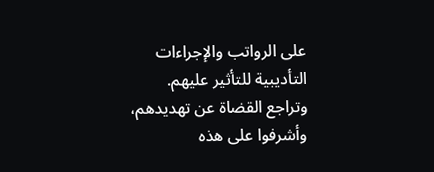على الرواتب والإجراءات
التأديبية للتأثير عليهم.
وتراجع القضاة عن تهديدهم،
وأشرفوا على هذه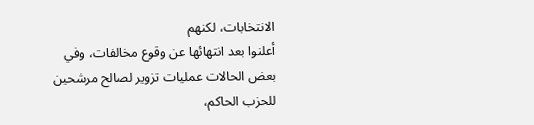الانتخابات، لكنهم
أعلنوا بعد انتهائها عن وقوع مخالفات، وفي
بعض الحالات عمليات تزوير لصالح مرشحين
للحزب الحاكم،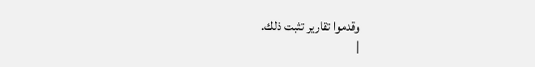وقدموا تقارير تثبت ذلك.
|